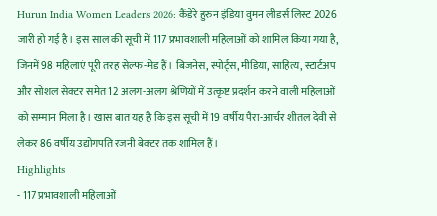Hurun India Women Leaders 2026: कैंडेरे हुरुन इंडिया वुमन लीडर्स लिस्ट 2026 जारी हो गई है। इस साल की सूची में 117 प्रभावशाली महिलाओं को शामिल किया गया है, जिनमें 98 महिलाएं पूरी तरह सेल्फ-मेड हैं। बिजनेस, स्पोर्ट्स, मीडिया, साहित्य, स्टार्टअप और सोशल सेक्टर समेत 12 अलग-अलग श्रेणियों में उत्कृष्ट प्रदर्शन करने वाली महिलाओं को सम्मान मिला है। खास बात यह है कि इस सूची में 19 वर्षीय पैरा-आर्चर शीतल देवी से लेकर 86 वर्षीय उद्योगपति रजनी बेक्टर तक शामिल हैं।
Highlights
- 117 प्रभावशाली महिलाओं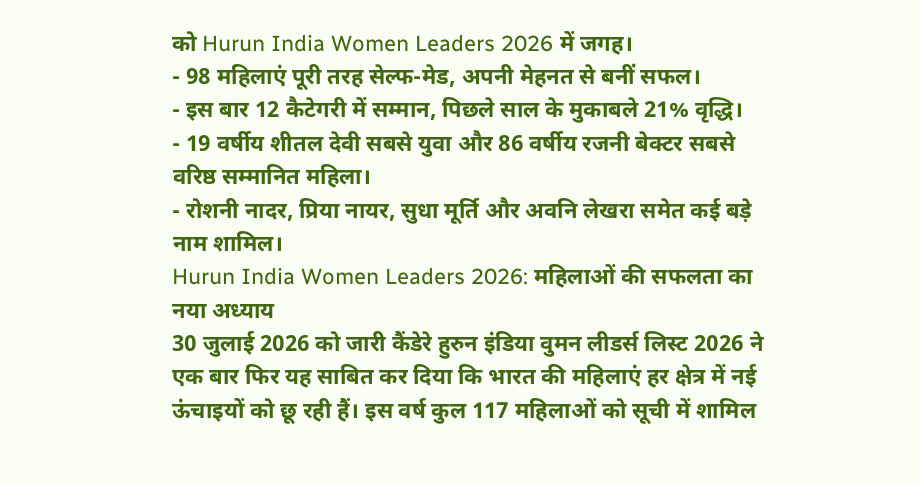को Hurun India Women Leaders 2026 में जगह।
- 98 महिलाएं पूरी तरह सेल्फ-मेड, अपनी मेहनत से बनीं सफल।
- इस बार 12 कैटेगरी में सम्मान, पिछले साल के मुकाबले 21% वृद्धि।
- 19 वर्षीय शीतल देवी सबसे युवा और 86 वर्षीय रजनी बेक्टर सबसे वरिष्ठ सम्मानित महिला।
- रोशनी नादर, प्रिया नायर, सुधा मूर्ति और अवनि लेखरा समेत कई बड़े नाम शामिल।
Hurun India Women Leaders 2026: महिलाओं की सफलता का नया अध्याय
30 जुलाई 2026 को जारी कैंडेरे हुरुन इंडिया वुमन लीडर्स लिस्ट 2026 ने एक बार फिर यह साबित कर दिया कि भारत की महिलाएं हर क्षेत्र में नई ऊंचाइयों को छू रही हैं। इस वर्ष कुल 117 महिलाओं को सूची में शामिल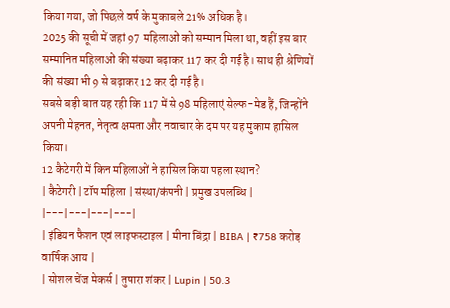किया गया, जो पिछले वर्ष के मुकाबले 21% अधिक है।
2025 की सूची में जहां 97 महिलाओं को सम्मान मिला था, वहीं इस बार सम्मानित महिलाओं की संख्या बढ़ाकर 117 कर दी गई है। साथ ही श्रेणियों की संख्या भी 9 से बढ़ाकर 12 कर दी गई है।
सबसे बड़ी बात यह रही कि 117 में से 98 महिलाएं सेल्फ-मेड हैं, जिन्होंने अपनी मेहनत, नेतृत्व क्षमता और नवाचार के दम पर यह मुकाम हासिल किया।
12 कैटेगरी में किन महिलाओं ने हासिल किया पहला स्थान?
| कैटेगरी | टॉप महिला | संस्था/कंपनी | प्रमुख उपलब्धि |
|---|---|---|---|
| इंडियन फैशन एवं लाइफस्टाइल | मीना बिंद्रा | BIBA | ₹758 करोड़ वार्षिक आय |
| सोशल चेंज मेकर्स | तुषारा शंकर | Lupin | 50.3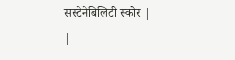सस्टेनेबिलिटी स्कोर |
|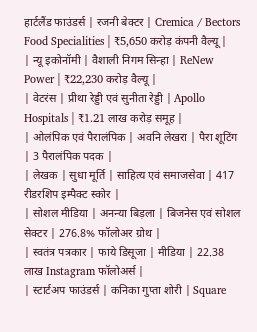हार्टलैंड फाउंडर्स | रजनी बेक्टर | Cremica / Bectors Food Specialities | ₹5,650 करोड़ कंपनी वैल्यू |
| न्यू इकोनॉमी | वैशाली निगम सिन्हा | ReNew Power | ₹22,230 करोड़ वैल्यू |
| वेटरंस | प्रीथा रेड्डी एवं सुनीता रेड्डी | Apollo Hospitals | ₹1.21 लाख करोड़ समूह |
| ओलंपिक एवं पैरालंपिक | अवनि लेखरा | पैरा शूटिंग | 3 पैरालंपिक पदक |
| लेखक | सुधा मूर्ति | साहित्य एवं समाजसेवा | 417 रीडरशिप इम्पैक्ट स्कोर |
| सोशल मीडिया | अनन्या बिड़ला | बिजनेस एवं सोशल सेक्टर | 276.8% फॉलोअर ग्रोथ |
| स्वतंत्र पत्रकार | फाये डिसूजा | मीडिया | 22.38 लाख Instagram फॉलोअर्स |
| स्टार्टअप फाउंडर्स | कनिका गुप्ता शोरी | Square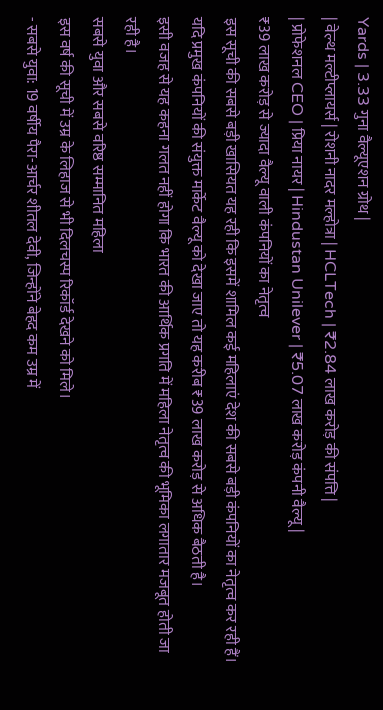Yards | 3.33 गुना वैल्यूएशन ग्रोथ |
| वेल्थ मल्टीप्लायर्स | रोशनी नादर मल्होत्रा | HCLTech | ₹2.84 लाख करोड़ की संपत्ति |
| प्रोफेशनल CEO | प्रिया नायर | Hindustan Unilever | ₹5.07 लाख करोड़ कंपनी वैल्यू |
₹39 लाख करोड़ से ज्यादा वैल्यू वाली कंपनियों का नेतृत्व
इस सूची की सबसे बड़ी खासियत यह रही कि इसमें शामिल कई महिलाएं देश की सबसे बड़ी कंपनियों का नेतृत्व कर रही हैं। यदि प्रमुख कंपनियों की संयुक्त मार्केट वैल्यू को देखा जाए तो यह करीब ₹39 लाख करोड़ से अधिक बैठती है।
इसी वजह से यह कहना गलत नहीं होगा कि भारत की आर्थिक प्रगति में महिला नेतृत्व की भूमिका लगातार मजबूत होती जा रही है।
सबसे युवा और सबसे वरिष्ठ सम्मानित महिला
इस वर्ष की सूची में उम्र के लिहाज से भी दिलचस्प रिकॉर्ड देखने को मिले।
- सबसे युवा: 19 वर्षीय पैरा-आर्चर शीतल देवी, जिन्होंने बेहद कम उम्र में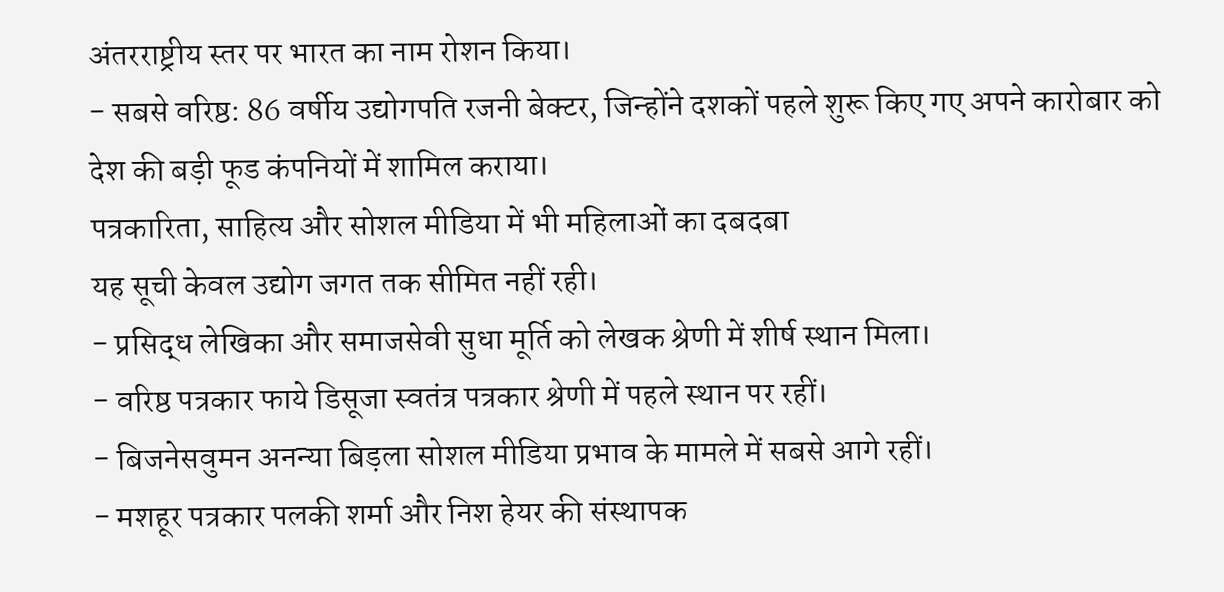अंतरराष्ट्रीय स्तर पर भारत का नाम रोशन किया।
- सबसे वरिष्ठ: 86 वर्षीय उद्योगपति रजनी बेक्टर, जिन्होंने दशकों पहले शुरू किए गए अपने कारोबार को देश की बड़ी फूड कंपनियों में शामिल कराया।
पत्रकारिता, साहित्य और सोशल मीडिया में भी महिलाओं का दबदबा
यह सूची केवल उद्योग जगत तक सीमित नहीं रही।
- प्रसिद्ध लेखिका और समाजसेवी सुधा मूर्ति को लेखक श्रेणी में शीर्ष स्थान मिला।
- वरिष्ठ पत्रकार फाये डिसूजा स्वतंत्र पत्रकार श्रेणी में पहले स्थान पर रहीं।
- बिजनेसवुमन अनन्या बिड़ला सोशल मीडिया प्रभाव के मामले में सबसे आगे रहीं।
- मशहूर पत्रकार पलकी शर्मा और निश हेयर की संस्थापक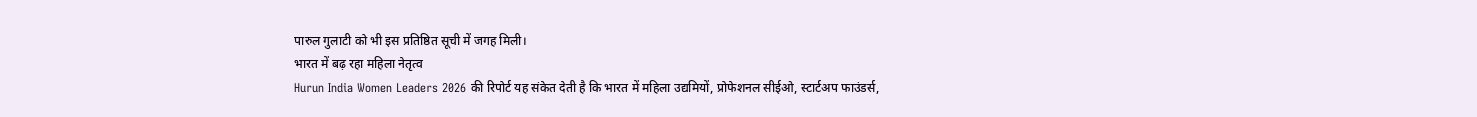पारुल गुलाटी को भी इस प्रतिष्ठित सूची में जगह मिली।
भारत में बढ़ रहा महिला नेतृत्व
Hurun India Women Leaders 2026 की रिपोर्ट यह संकेत देती है कि भारत में महिला उद्यमियों, प्रोफेशनल सीईओ, स्टार्टअप फाउंडर्स,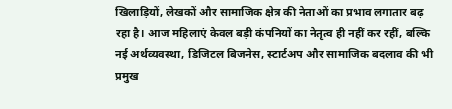खिलाड़ियों, लेखकों और सामाजिक क्षेत्र की नेताओं का प्रभाव लगातार बढ़ रहा है। आज महिलाएं केवल बड़ी कंपनियों का नेतृत्व ही नहीं कर रहीं, बल्कि नई अर्थव्यवस्था, डिजिटल बिजनेस, स्टार्टअप और सामाजिक बदलाव की भी प्रमुख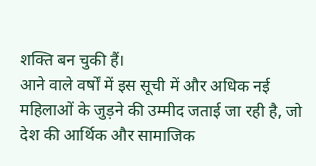शक्ति बन चुकी हैं।
आने वाले वर्षों में इस सूची में और अधिक नई महिलाओं के जुड़ने की उम्मीद जताई जा रही है, जो देश की आर्थिक और सामाजिक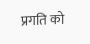प्रगति को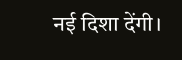नई दिशा देंगी।